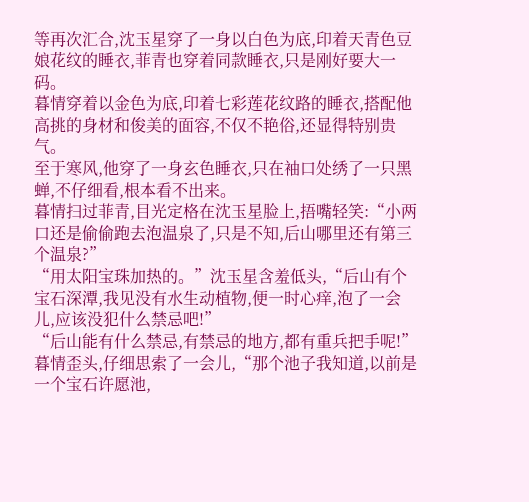等再次汇合,沈玉星穿了一身以白色为底,印着天青色豆娘花纹的睡衣,菲青也穿着同款睡衣,只是刚好要大一码。
暮情穿着以金色为底,印着七彩莲花纹路的睡衣,搭配他高挑的身材和俊美的面容,不仅不艳俗,还显得特别贵气。
至于寒风,他穿了一身玄色睡衣,只在袖口处绣了一只黑蝉,不仔细看,根本看不出来。
暮情扫过菲青,目光定格在沈玉星脸上,捂嘴轻笑:“小两口还是偷偷跑去泡温泉了,只是不知,后山哪里还有第三个温泉?”
“用太阳宝珠加热的。”沈玉星含羞低头,“后山有个宝石深潭,我见没有水生动植物,便一时心痒,泡了一会儿,应该没犯什么禁忌吧!”
“后山能有什么禁忌,有禁忌的地方,都有重兵把手呢!”暮情歪头,仔细思索了一会儿,“那个池子我知道,以前是一个宝石许愿池,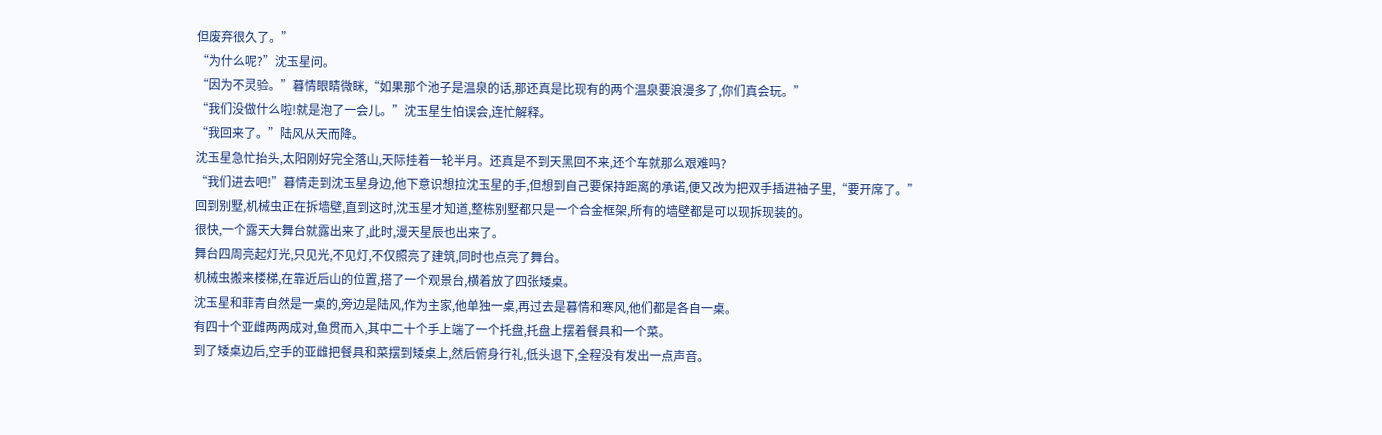但废弃很久了。”
“为什么呢?”沈玉星问。
“因为不灵验。”暮情眼睛微眯,“如果那个池子是温泉的话,那还真是比现有的两个温泉要浪漫多了,你们真会玩。”
“我们没做什么啦!就是泡了一会儿。”沈玉星生怕误会,连忙解释。
“我回来了。”陆风从天而降。
沈玉星急忙抬头,太阳刚好完全落山,天际挂着一轮半月。还真是不到天黑回不来,还个车就那么艰难吗?
“我们进去吧!”暮情走到沈玉星身边,他下意识想拉沈玉星的手,但想到自己要保持距离的承诺,便又改为把双手插进袖子里,“要开席了。”
回到别墅,机械虫正在拆墙壁,直到这时,沈玉星才知道,整栋别墅都只是一个合金框架,所有的墙壁都是可以现拆现装的。
很快,一个露天大舞台就露出来了,此时,漫天星辰也出来了。
舞台四周亮起灯光,只见光,不见灯,不仅照亮了建筑,同时也点亮了舞台。
机械虫搬来楼梯,在靠近后山的位置,搭了一个观景台,横着放了四张矮桌。
沈玉星和菲青自然是一桌的,旁边是陆风,作为主家,他单独一桌,再过去是暮情和寒风,他们都是各自一桌。
有四十个亚雌两两成对,鱼贯而入,其中二十个手上端了一个托盘,托盘上摆着餐具和一个菜。
到了矮桌边后,空手的亚雌把餐具和菜摆到矮桌上,然后俯身行礼,低头退下,全程没有发出一点声音。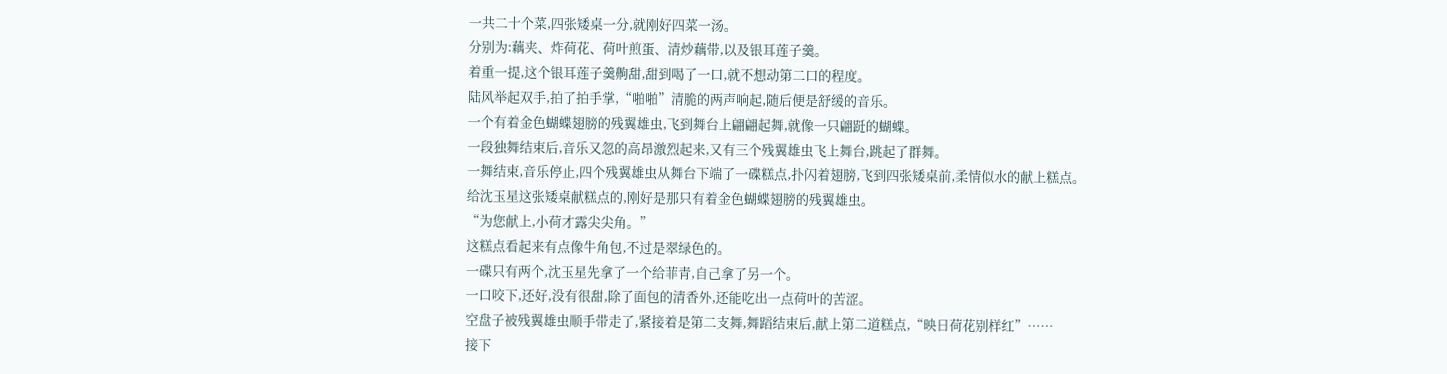一共二十个菜,四张矮桌一分,就刚好四菜一汤。
分别为:藕夹、炸荷花、荷叶煎蛋、清炒藕带,以及银耳莲子羹。
着重一提,这个银耳莲子羹齁甜,甜到喝了一口,就不想动第二口的程度。
陆风举起双手,拍了拍手掌,“啪啪”清脆的两声响起,随后便是舒缓的音乐。
一个有着金色蝴蝶翅膀的残翼雄虫,飞到舞台上翩翩起舞,就像一只翩跹的蝴蝶。
一段独舞结束后,音乐又忽的高昂激烈起来,又有三个残翼雄虫飞上舞台,跳起了群舞。
一舞结束,音乐停止,四个残翼雄虫从舞台下端了一碟糕点,扑闪着翅膀,飞到四张矮桌前,柔情似水的献上糕点。
给沈玉星这张矮桌献糕点的,刚好是那只有着金色蝴蝶翅膀的残翼雄虫。
“为您献上,小荷才露尖尖角。”
这糕点看起来有点像牛角包,不过是翠绿色的。
一碟只有两个,沈玉星先拿了一个给菲青,自己拿了另一个。
一口咬下,还好,没有很甜,除了面包的清香外,还能吃出一点荷叶的苦涩。
空盘子被残翼雄虫顺手带走了,紧接着是第二支舞,舞蹈结束后,献上第二道糕点,“映日荷花别样红”……
接下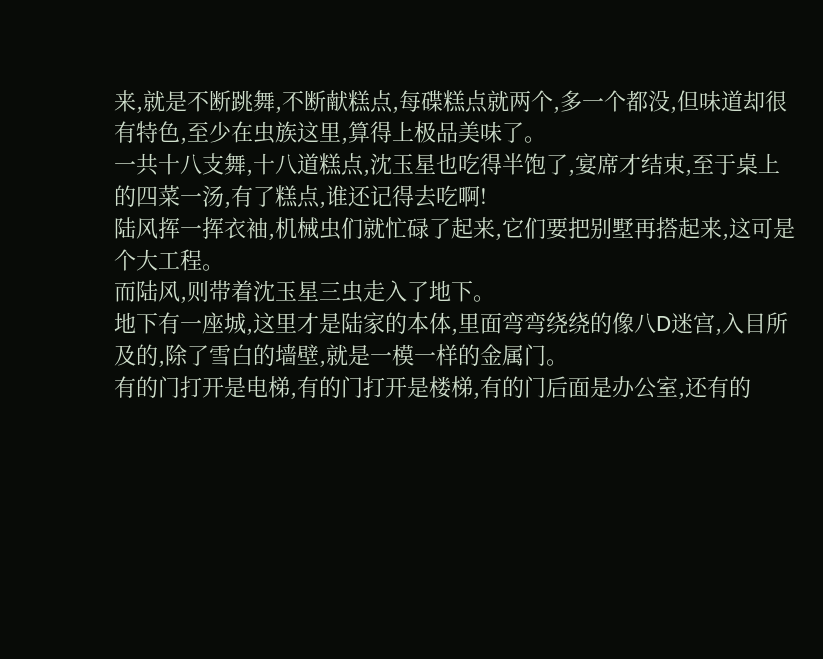来,就是不断跳舞,不断献糕点,每碟糕点就两个,多一个都没,但味道却很有特色,至少在虫族这里,算得上极品美味了。
一共十八支舞,十八道糕点,沈玉星也吃得半饱了,宴席才结束,至于桌上的四菜一汤,有了糕点,谁还记得去吃啊!
陆风挥一挥衣袖,机械虫们就忙碌了起来,它们要把别墅再搭起来,这可是个大工程。
而陆风,则带着沈玉星三虫走入了地下。
地下有一座城,这里才是陆家的本体,里面弯弯绕绕的像八D迷宫,入目所及的,除了雪白的墙壁,就是一模一样的金属门。
有的门打开是电梯,有的门打开是楼梯,有的门后面是办公室,还有的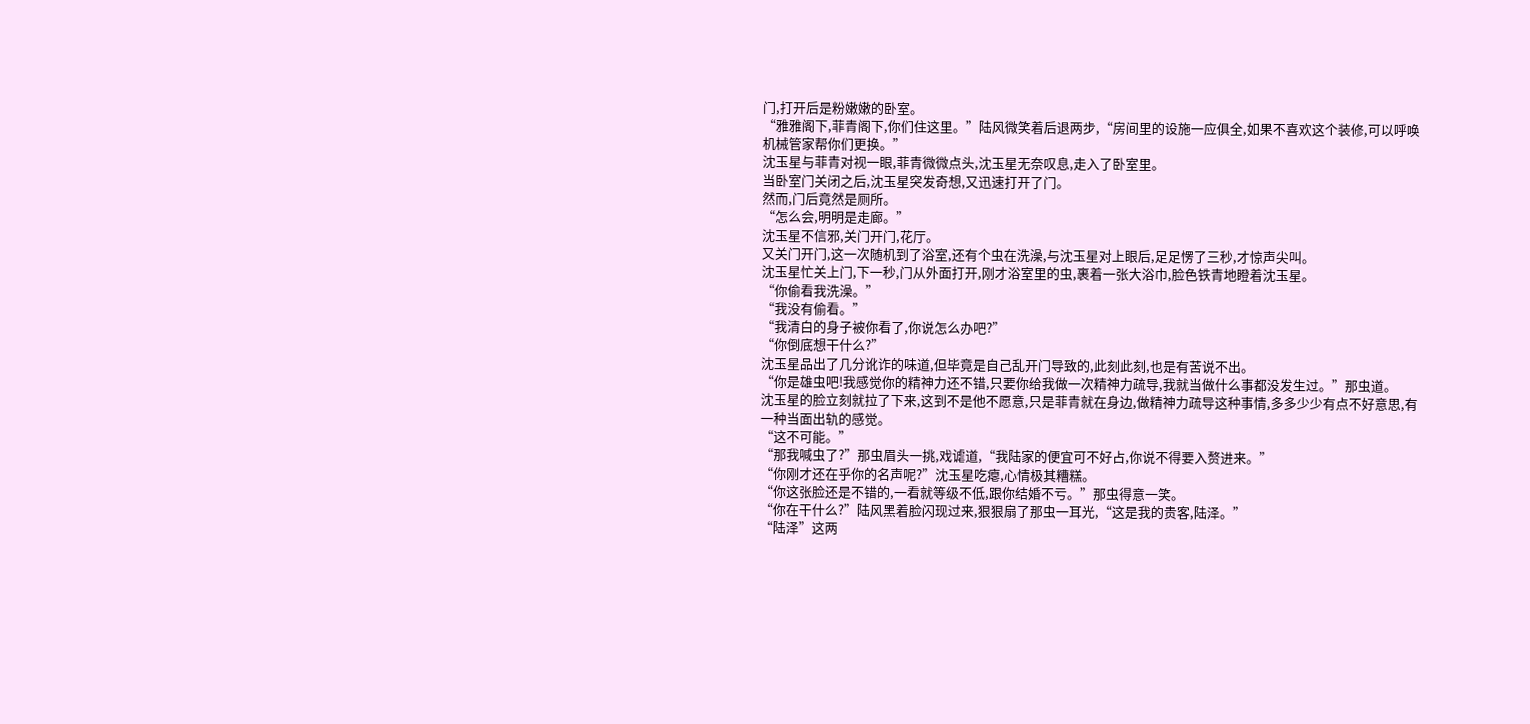门,打开后是粉嫩嫩的卧室。
“雅雅阁下,菲青阁下,你们住这里。”陆风微笑着后退两步,“房间里的设施一应俱全,如果不喜欢这个装修,可以呼唤机械管家帮你们更换。”
沈玉星与菲青对视一眼,菲青微微点头,沈玉星无奈叹息,走入了卧室里。
当卧室门关闭之后,沈玉星突发奇想,又迅速打开了门。
然而,门后竟然是厕所。
“怎么会,明明是走廊。”
沈玉星不信邪,关门开门,花厅。
又关门开门,这一次随机到了浴室,还有个虫在洗澡,与沈玉星对上眼后,足足愣了三秒,才惊声尖叫。
沈玉星忙关上门,下一秒,门从外面打开,刚才浴室里的虫,裹着一张大浴巾,脸色铁青地瞪着沈玉星。
“你偷看我洗澡。”
“我没有偷看。”
“我清白的身子被你看了,你说怎么办吧?”
“你倒底想干什么?”
沈玉星品出了几分讹诈的味道,但毕竟是自己乱开门导致的,此刻此刻,也是有苦说不出。
“你是雄虫吧!我感觉你的精神力还不错,只要你给我做一次精神力疏导,我就当做什么事都没发生过。”那虫道。
沈玉星的脸立刻就拉了下来,这到不是他不愿意,只是菲青就在身边,做精神力疏导这种事情,多多少少有点不好意思,有一种当面出轨的感觉。
“这不可能。”
“那我喊虫了?”那虫眉头一挑,戏谑道,“我陆家的便宜可不好占,你说不得要入赘进来。”
“你刚才还在乎你的名声呢?”沈玉星吃瘪,心情极其糟糕。
“你这张脸还是不错的,一看就等级不低,跟你结婚不亏。”那虫得意一笑。
“你在干什么?”陆风黑着脸闪现过来,狠狠扇了那虫一耳光,“这是我的贵客,陆泽。”
“陆泽”这两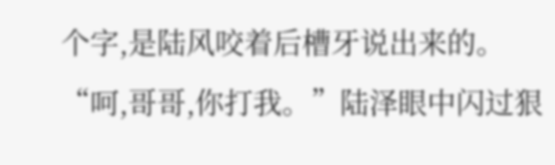个字,是陆风咬着后槽牙说出来的。
“呵,哥哥,你打我。”陆泽眼中闪过狠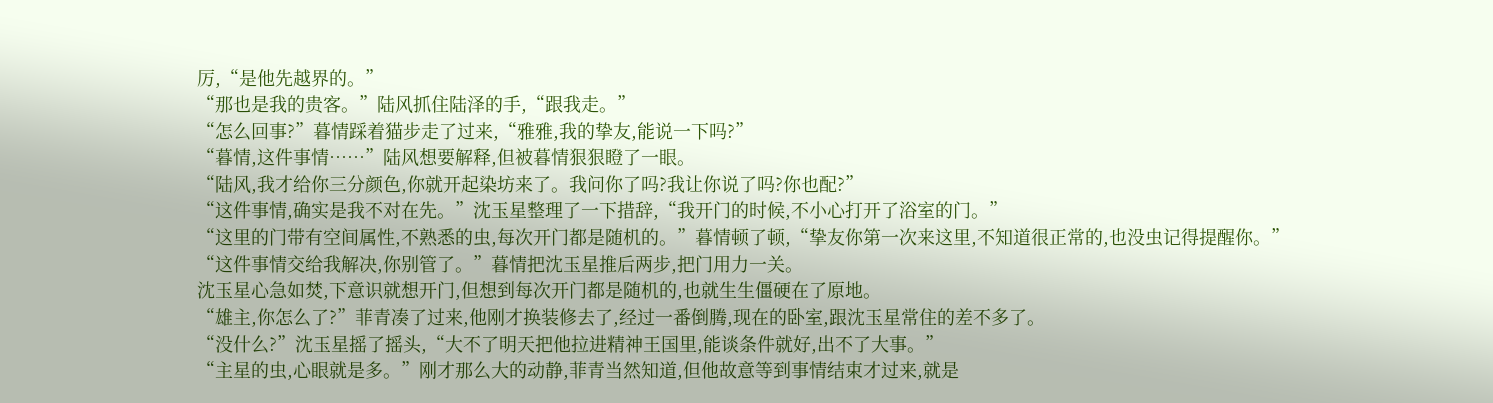厉,“是他先越界的。”
“那也是我的贵客。”陆风抓住陆泽的手,“跟我走。”
“怎么回事?”暮情踩着猫步走了过来,“雅雅,我的挚友,能说一下吗?”
“暮情,这件事情……”陆风想要解释,但被暮情狠狠瞪了一眼。
“陆风,我才给你三分颜色,你就开起染坊来了。我问你了吗?我让你说了吗?你也配?”
“这件事情,确实是我不对在先。”沈玉星整理了一下措辞,“我开门的时候,不小心打开了浴室的门。”
“这里的门带有空间属性,不熟悉的虫,每次开门都是随机的。”暮情顿了顿,“挚友你第一次来这里,不知道很正常的,也没虫记得提醒你。”
“这件事情交给我解决,你别管了。”暮情把沈玉星推后两步,把门用力一关。
沈玉星心急如焚,下意识就想开门,但想到每次开门都是随机的,也就生生僵硬在了原地。
“雄主,你怎么了?”菲青凑了过来,他刚才换装修去了,经过一番倒腾,现在的卧室,跟沈玉星常住的差不多了。
“没什么?”沈玉星摇了摇头,“大不了明天把他拉进精神王国里,能谈条件就好,出不了大事。”
“主星的虫,心眼就是多。”刚才那么大的动静,菲青当然知道,但他故意等到事情结束才过来,就是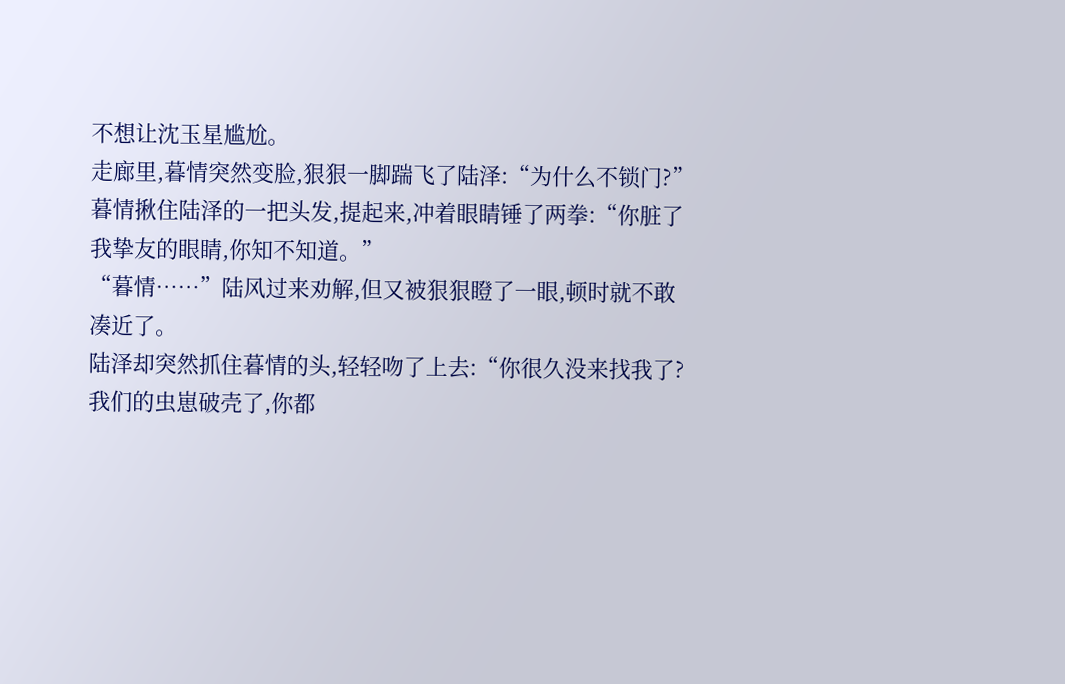不想让沈玉星尴尬。
走廊里,暮情突然变脸,狠狠一脚踹飞了陆泽:“为什么不锁门?”
暮情揪住陆泽的一把头发,提起来,冲着眼睛锤了两拳:“你脏了我挚友的眼睛,你知不知道。”
“暮情……”陆风过来劝解,但又被狠狠瞪了一眼,顿时就不敢凑近了。
陆泽却突然抓住暮情的头,轻轻吻了上去:“你很久没来找我了?我们的虫崽破壳了,你都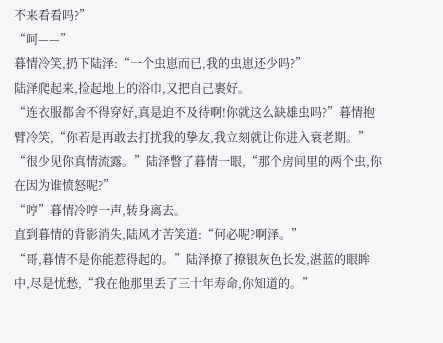不来看看吗?”
“呵——”
暮情冷笑,扔下陆泽:“一个虫崽而已,我的虫崽还少吗?”
陆泽爬起来,捡起地上的浴巾,又把自己裹好。
“连衣服都舍不得穿好,真是迫不及待啊!你就这么缺雄虫吗?”暮情抱臂冷笑,“你若是再敢去打扰我的挚友,我立刻就让你进入衰老期。”
“很少见你真情流露。”陆泽瞥了暮情一眼,“那个房间里的两个虫,你在因为谁愤怒呢?”
“哼”暮情冷哼一声,转身离去。
直到暮情的背影消失,陆风才苦笑道:“何必呢?啊泽。”
“哥,暮情不是你能惹得起的。”陆泽撩了撩银灰色长发,湛蓝的眼眸中,尽是忧愁,“我在他那里丢了三十年寿命,你知道的。”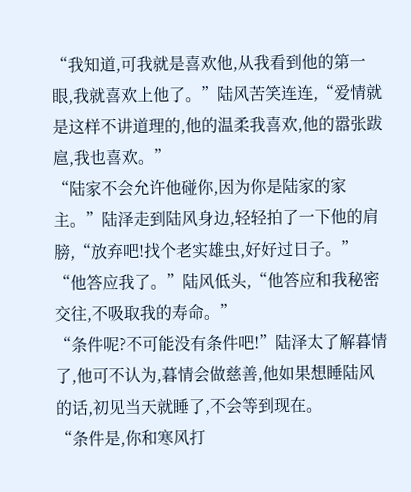“我知道,可我就是喜欢他,从我看到他的第一眼,我就喜欢上他了。”陆风苦笑连连,“爱情就是这样不讲道理的,他的温柔我喜欢,他的嚣张跋扈,我也喜欢。”
“陆家不会允许他碰你,因为你是陆家的家主。”陆泽走到陆风身边,轻轻拍了一下他的肩膀,“放弃吧!找个老实雄虫,好好过日子。”
“他答应我了。”陆风低头,“他答应和我秘密交往,不吸取我的寿命。”
“条件呢?不可能没有条件吧!”陆泽太了解暮情了,他可不认为,暮情会做慈善,他如果想睡陆风的话,初见当天就睡了,不会等到现在。
“条件是,你和寒风打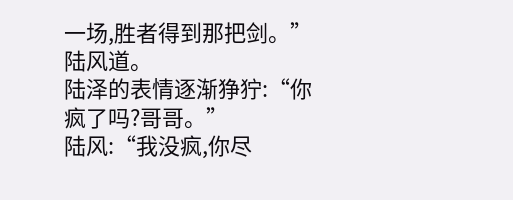一场,胜者得到那把剑。”陆风道。
陆泽的表情逐渐狰狞:“你疯了吗?哥哥。”
陆风:“我没疯,你尽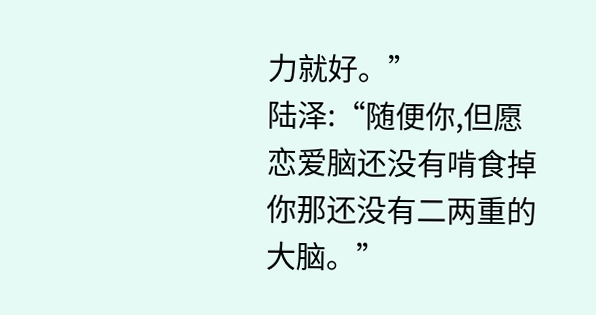力就好。”
陆泽:“随便你,但愿恋爱脑还没有啃食掉你那还没有二两重的大脑。”